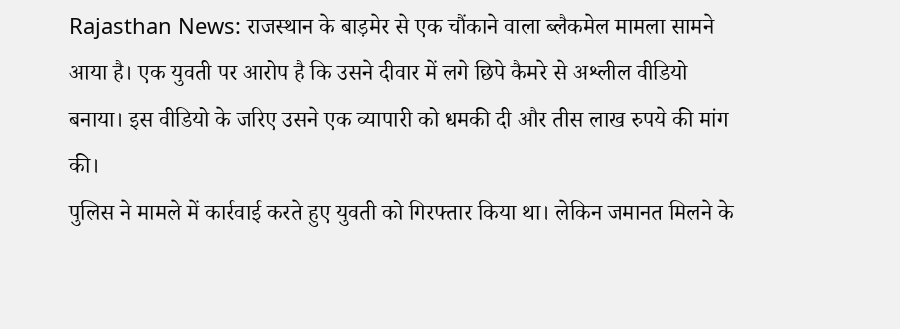Rajasthan News: राजस्थान के बाड़मेर से एक चौंकाने वाला ब्लैकमेल मामला सामने आया है। एक युवती पर आरोप है कि उसने दीवार में लगे छिपे कैमरे से अश्लील वीडियो बनाया। इस वीडियो के जरिए उसने एक व्यापारी को धमकी दी और तीस लाख रुपये की मांग की।
पुलिस ने मामले में कार्रवाई करते हुए युवती को गिरफ्तार किया था। लेकिन जमानत मिलने के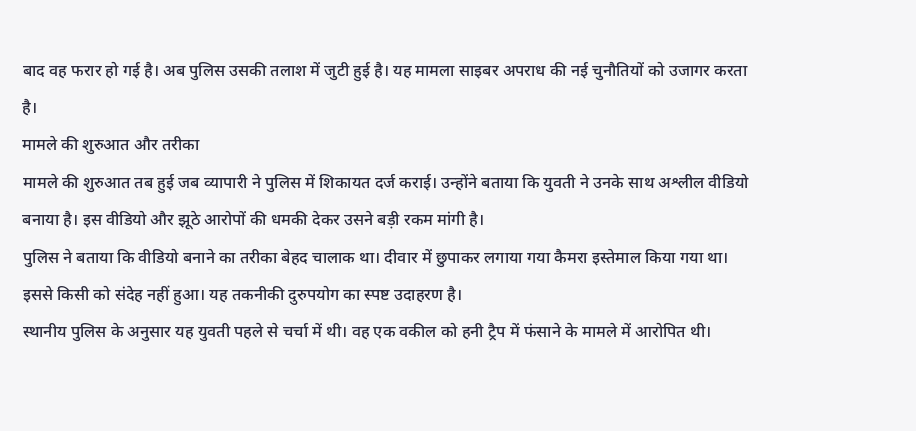बाद वह फरार हो गई है। अब पुलिस उसकी तलाश में जुटी हुई है। यह मामला साइबर अपराध की नई चुनौतियों को उजागर करता है।
मामले की शुरुआत और तरीका
मामले की शुरुआत तब हुई जब व्यापारी ने पुलिस में शिकायत दर्ज कराई। उन्होंने बताया कि युवती ने उनके साथ अश्लील वीडियो बनाया है। इस वीडियो और झूठे आरोपों की धमकी देकर उसने बड़ी रकम मांगी है।
पुलिस ने बताया कि वीडियो बनाने का तरीका बेहद चालाक था। दीवार में छुपाकर लगाया गया कैमरा इस्तेमाल किया गया था। इससे किसी को संदेह नहीं हुआ। यह तकनीकी दुरुपयोग का स्पष्ट उदाहरण है।
स्थानीय पुलिस के अनुसार यह युवती पहले से चर्चा में थी। वह एक वकील को हनी ट्रैप में फंसाने के मामले में आरोपित थी।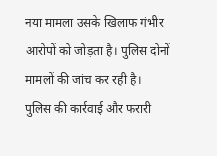नया मामला उसके खिलाफ गंभीर आरोपों को जोड़ता है। पुलिस दोनों मामलों की जांच कर रही है।
पुलिस की कार्रवाई और फरारी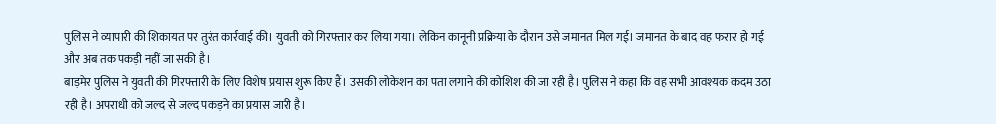पुलिस ने व्यापारी की शिकायत पर तुरंत कार्रवाई की। युवती को गिरफ्तार कर लिया गया। लेकिन कानूनी प्रक्रिया के दौरान उसे जमानत मिल गई। जमानत के बाद वह फरार हो गई और अब तक पकड़ी नहीं जा सकी है।
बाड़मेर पुलिस ने युवती की गिरफ्तारी के लिए विशेष प्रयास शुरू किए हैं। उसकी लोकेशन का पता लगाने की कोशिश की जा रही है। पुलिस ने कहा कि वह सभी आवश्यक कदम उठा रही है। अपराधी को जल्द से जल्द पकड़ने का प्रयास जारी है।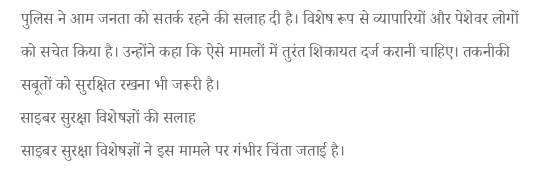पुलिस ने आम जनता को सतर्क रहने की सलाह दी है। विशेष रूप से व्यापारियों और पेशेवर लोगों को सचेत किया है। उन्होंने कहा कि ऐसे मामलों में तुरंत शिकायत दर्ज करानी चाहिए। तकनीकी सबूतों को सुरक्षित रखना भी जरूरी है।
साइबर सुरक्षा विशेषज्ञों की सलाह
साइबर सुरक्षा विशेषज्ञों ने इस मामले पर गंभीर चिंता जताई है।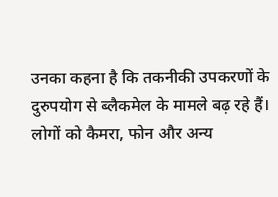उनका कहना है कि तकनीकी उपकरणों के दुरुपयोग से ब्लैकमेल के मामले बढ़ रहे हैं। लोगों को कैमरा, फोन और अन्य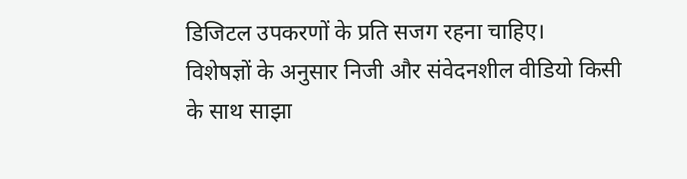डिजिटल उपकरणों के प्रति सजग रहना चाहिए।
विशेषज्ञों के अनुसार निजी और संवेदनशील वीडियो किसी के साथ साझा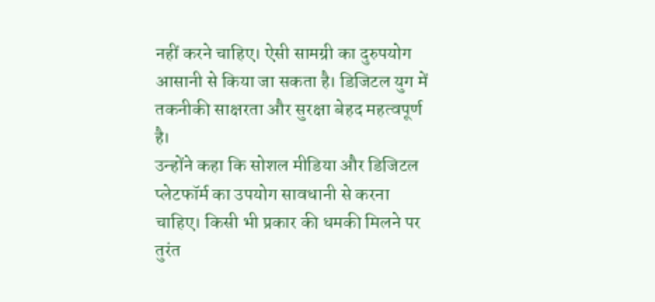नहीं करने चाहिए। ऐसी सामग्री का दुरुपयोग आसानी से किया जा सकता है। डिजिटल युग में तकनीकी साक्षरता और सुरक्षा बेहद महत्वपूर्ण है।
उन्होंने कहा कि सोशल मीडिया और डिजिटल प्लेटफॉर्म का उपयोग सावधानी से करना चाहिए। किसी भी प्रकार की धमकी मिलने पर तुरंत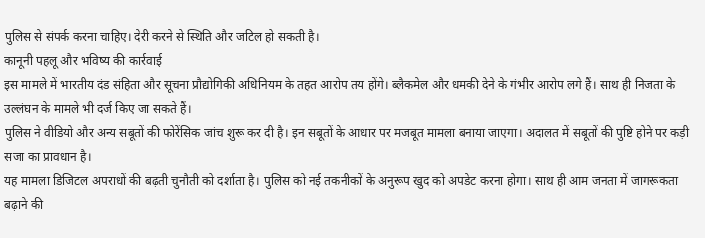पुलिस से संपर्क करना चाहिए। देरी करने से स्थिति और जटिल हो सकती है।
कानूनी पहलू और भविष्य की कार्रवाई
इस मामले में भारतीय दंड संहिता और सूचना प्रौद्योगिकी अधिनियम के तहत आरोप तय होंगे। ब्लैकमेल और धमकी देने के गंभीर आरोप लगे हैं। साथ ही निजता के उल्लंघन के मामले भी दर्ज किए जा सकते हैं।
पुलिस ने वीडियो और अन्य सबूतों की फोरेंसिक जांच शुरू कर दी है। इन सबूतों के आधार पर मजबूत मामला बनाया जाएगा। अदालत में सबूतों की पुष्टि होने पर कड़ी सजा का प्रावधान है।
यह मामला डिजिटल अपराधों की बढ़ती चुनौती को दर्शाता है। पुलिस को नई तकनीकों के अनुरूप खुद को अपडेट करना होगा। साथ ही आम जनता में जागरूकता बढ़ाने की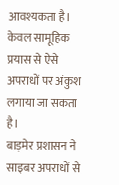आवश्यकता है। केवल सामूहिक प्रयास से ऐसे अपराधों पर अंकुश लगाया जा सकता है।
बाड़मेर प्रशासन ने साइबर अपराधों से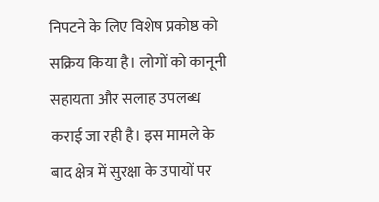निपटने के लिए विशेष प्रकोष्ठ को सक्रिय किया है। लोगों को कानूनी सहायता और सलाह उपलब्ध कराई जा रही है। इस मामले के बाद क्षेत्र में सुरक्षा के उपायों पर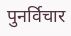पुनर्विचार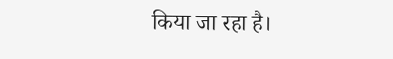किया जा रहा है।